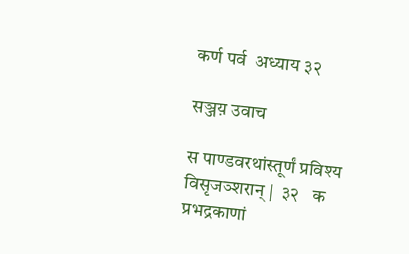कर्ण पर्व  अध्याय ३२

सञ्जय़ उवाच

स पाण्डवरथांस्तूर्णं प्रविश्य विसृजञ्शरान् |  ३२   क
प्रभद्रकाणां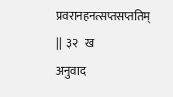प्रवरानहनत्सप्तसप्ततिम् ||  ३२   ख
अनुवाद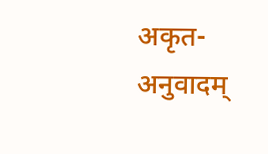अकृत-अनुवादम्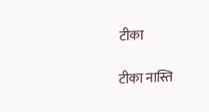टीका

टीका नास्ति